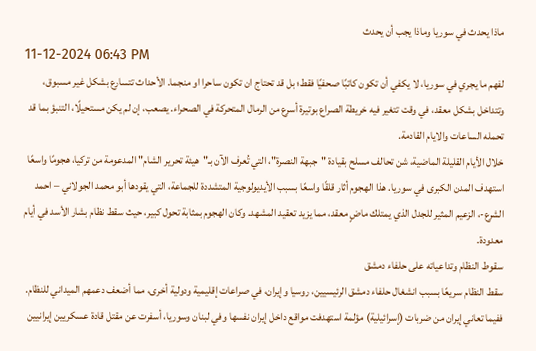ماذا يحدث في سوريا وماذا يجب أن يحدث
11-12-2024 06:43 PM
لفهم ما يجري في سوريا، لا يكفي أن تكون كاتبًا صحفيًا فقط؛ بل قد تحتاج ان تكون ساحرا او منجما. الأحداث تتسارع بشكل غير مسبوق، وتتداخل بشكل معقد، في وقت تتغير فيه خريطة الصراع بوتيرة أسرع من الرمال المتحركة في الصحراء. يصعب، إن لم يكن مستحيلًا، التنبؤ بما قد تحمله الساعات والايام القادمة.
خلال الأيام القليلة الماضية، شن تحالف مسلح بقيادة "جبهة النصرة"، التي تُعرف الآن بـ"هيئة تحرير الشام" المدعومة من تركيا، هجومًا واسعًا استهدف المدن الكبرى في سوريا. هذا الهجوم أثار قلقًا واسعًا بسبب الأيديولوجية المتشددة للجماعة، التي يقودها أبو محمد الجولاني – احمد الشرع-، الزعيم المثير للجدل الذي يمتلك ماضٍ معقد، مما يزيد تعقيد المشهد. وكان الهجوم بمثابة تحول كبير، حيث سقط نظام بشار الأسد في أيام معدودة.
سقوط النظام وتداعياته على حلفاء دمشق
سقط النظام سريعًا بسبب انشغال حلفاء دمشق الرئيسيين، روسيا وإيران، في صراعات إقليمية ودولية أخرى، مما أضعف دعمهم الميداني للنظام. ففيما تعاني إيران من ضربات (إسرائيلية) مؤلمة استهدفت مواقع داخل إيران نفسها وفي لبنان وسوريا، أسفرت عن مقتل قادة عسكريين إيرانيين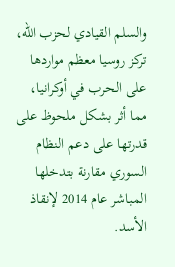والسلم القيادي لحزب الله، تركز روسيا معظم مواردها على الحرب في أوكرانيا، مما أثر بشكل ملحوظ على قدرتها على دعم النظام السوري مقارنة بتدخلها المباشر عام 2014 لإنقاذ الأسد.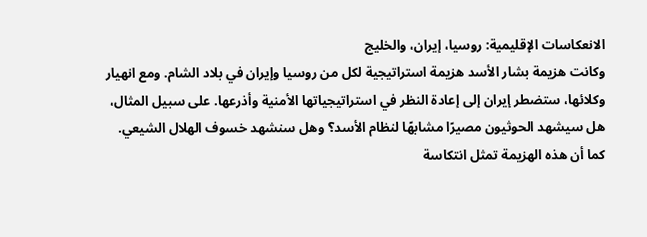الانعكاسات الإقليمية: روسيا، إيران، والخليج
وكانت هزيمة بشار الأسد هزيمة استراتيجية لكل من روسيا وإيران في بلاد الشام. ومع انهيار وكلائها، ستضطر إيران إلى إعادة النظر في استراتيجياتها الأمنية وأذرعها. على سبيل المثال، هل سيشهد الحوثيون مصيرًا مشابهًا لنظام الأسد؟ وهل سنشهد خسوف الهلال الشيعي.
كما أن هذه الهزيمة تمثل انتكاسة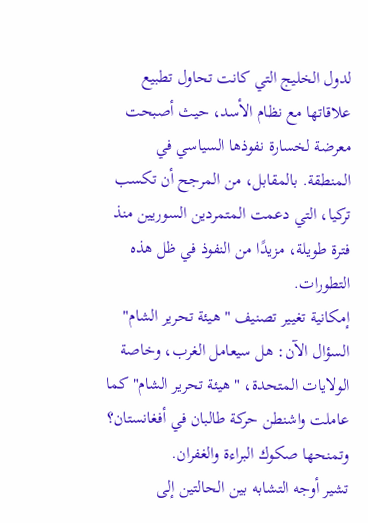لدول الخليج التي كانت تحاول تطبيع علاقاتها مع نظام الأسد، حيث أصبحت معرضة لخسارة نفوذها السياسي في المنطقة. بالمقابل، من المرجح أن تكسب تركيا، التي دعمت المتمردين السوريين منذ فترة طويلة، مزيدًا من النفوذ في ظل هذه التطورات.
إمكانية تغيير تصنيف "هيئة تحرير الشام"
السؤال الآن: هل سيعامل الغرب، وخاصة الولايات المتحدة، "هيئة تحرير الشام" كما عاملت واشنطن حركة طالبان في أفغانستان؟ وتمنحها صكوك البراءة والغفران.
تشير أوجه التشابه بين الحالتين إلى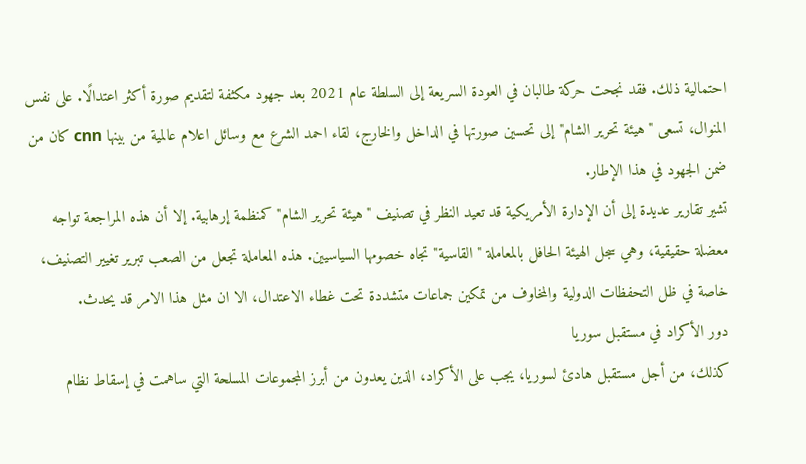احتمالية ذلك. فقد نجحت حركة طالبان في العودة السريعة إلى السلطة عام 2021 بعد جهود مكثفة لتقديم صورة أكثر اعتدالًا. على نفس المنوال، تسعى "هيئة تحرير الشام" إلى تحسين صورتها في الداخل والخارج، لقاء احمد الشرع مع وسائل اعلام عالمية من بينها cnn كان من ضمن الجهود في هذا الإطار.
تشير تقارير عديدة إلى أن الإدارة الأمريكية قد تعيد النظر في تصنيف "هيئة تحرير الشام" كمنظمة إرهابية. إلا أن هذه المراجعة تواجه معضلة حقيقية، وهي سجل الهيئة الحافل بالمعاملة "القاسية" تجاه خصومها السياسيين. هذه المعاملة تجعل من الصعب تبرير تغيير التصنيف، خاصة في ظل التحفظات الدولية والمخاوف من تمكين جماعات متشددة تحت غطاء الاعتدال، الا ان مثل هذا الامر قد يحدث.
دور الأكراد في مستقبل سوريا
كذلك، من أجل مستقبل هادئ لسوريا، يجب على الأكراد، الذين يعدون من أبرز المجموعات المسلحة التي ساهمت في إسقاط نظام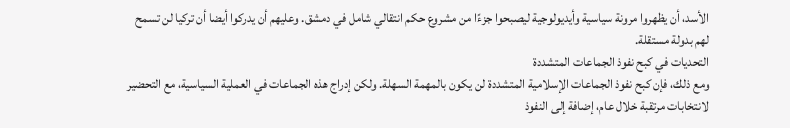الأسد، أن يظهروا مرونة سياسية وأيديولوجية ليصبحوا جزءًا من مشروع حكم انتقالي شامل في دمشق. وعليهم أن يدركوا أيضا أن تركيا لن تسمح لهم بدولة مستقلة.
التحديات في كبح نفوذ الجماعات المتشددة
ومع ذلك، فإن كبح نفوذ الجماعات الإسلامية المتشددة لن يكون بالمهمة السهلة. ولكن إدراج هذه الجماعات في العملية السياسية، مع التحضير لانتخابات مرتقبة خلال عام، إضافة إلى النفوذ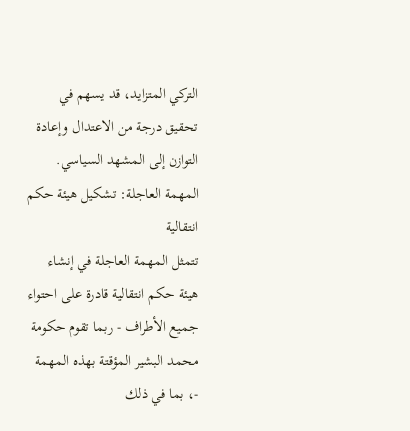التركي المتزايد، قد يسهم في تحقيق درجة من الاعتدال وإعادة التوازن إلى المشهد السياسي.
المهمة العاجلة: تشكيل هيئة حكم انتقالية
تتمثل المهمة العاجلة في إنشاء هيئة حكم انتقالية قادرة على احتواء جميع الأطراف - ربما تقوم حكومة محمد البشير المؤقتة بهذه المهمة -، بما في ذلك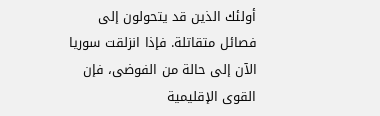أولئك الذين قد يتحولون إلى فصائل متقاتلة. فإذا انزلقت سوريا الآن إلى حالة من الفوضى، فإن القوى الإقليمية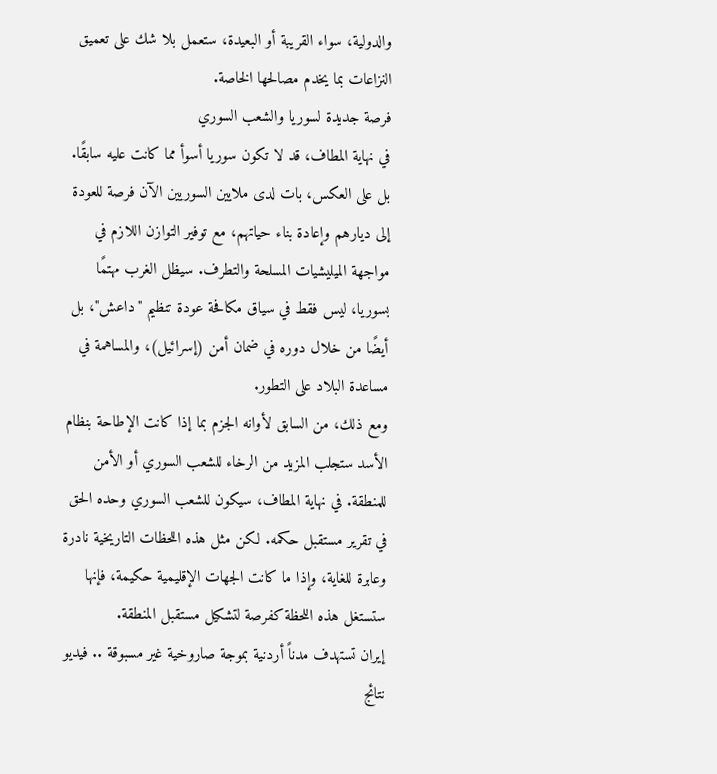والدولية، سواء القريبة أو البعيدة، ستعمل بلا شك على تعميق النزاعات بما يخدم مصالحها الخاصة.
فرصة جديدة لسوريا والشعب السوري
في نهاية المطاف، قد لا تكون سوريا أسوأ مما كانت عليه سابقًا. بل على العكس، بات لدى ملايين السوريين الآن فرصة للعودة إلى ديارهم وإعادة بناء حياتهم، مع توفير التوازن اللازم في مواجهة الميليشيات المسلحة والتطرف. سيظل الغرب مهتمًا بسوريا، ليس فقط في سياق مكافحة عودة تنظيم "داعش"، بل أيضًا من خلال دوره في ضمان أمن (إسرائيل)، والمساهمة في مساعدة البلاد على التطور.
ومع ذلك، من السابق لأوانه الجزم بما إذا كانت الإطاحة بنظام الأسد ستجلب المزيد من الرخاء للشعب السوري أو الأمن للمنطقة. في نهاية المطاف، سيكون للشعب السوري وحده الحق في تقرير مستقبل حكمه. لكن مثل هذه اللحظات التاريخية نادرة وعابرة للغاية، وإذا ما كانت الجهات الإقليمية حكيمة، فإنها ستستغل هذه اللحظة كفرصة لتشكيل مستقبل المنطقة.
إيران تستهدف مدناً أردنية بموجة صاروخية غير مسبوقة .. فيديو
نتائج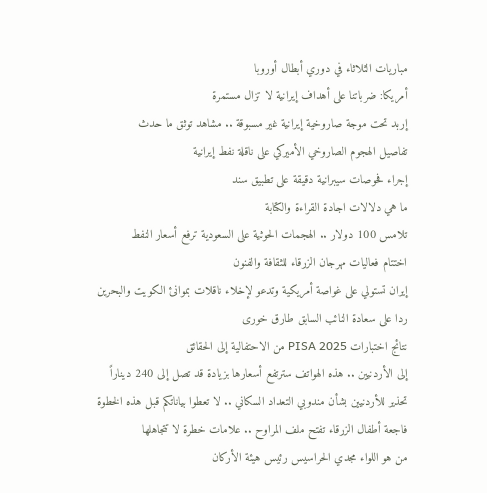مباريات الثلاثاء في دوري أبطال أوروبا
أمريكا: ضرباتنا على أهداف إيرانية لا تزال مستمرة
إربد تحت موجة صاروخية إيرانية غير مسبوقة .. مشاهد توثق ما حدث
تفاصيل الهجوم الصاروخي الأميركي على ناقلة نفط إيرانية
إجراء فحوصات سيبرانية دقيقة على تطبيق سند
ما هي دلالات اجادة القراءة والكتابة
تلامس 100 دولار .. الهجمات الحوثية على السعودية ترفع أسعار النفط
اختتام فعاليات مهرجان الزرقاء للثقافة والفنون
إيران تستولي على غواصة أمريكية وتدعو لإخلاء ناقلات بموانئ الكويت والبحرين
ردا على سعادة النائب السابق طارق خورى
نتائج اختبارات PISA 2025 من الاحتفالية إلى الحقائق
إلى الأردنيين .. هذه الهواتف سترتفع أسعارها بزيادة قد تصل إلى 240 ديناراً
تحذير للأردنيين بشأن مندوبي التعداد السكاني .. لا تعطوا بياناتكم قبل هذه الخطوة
فاجعة أطفال الزرقاء تفتح ملف المراوح .. علامات خطرة لا تتجاهلها
من هو اللواء مجدي الحراسيس رئيس هيئة الأركان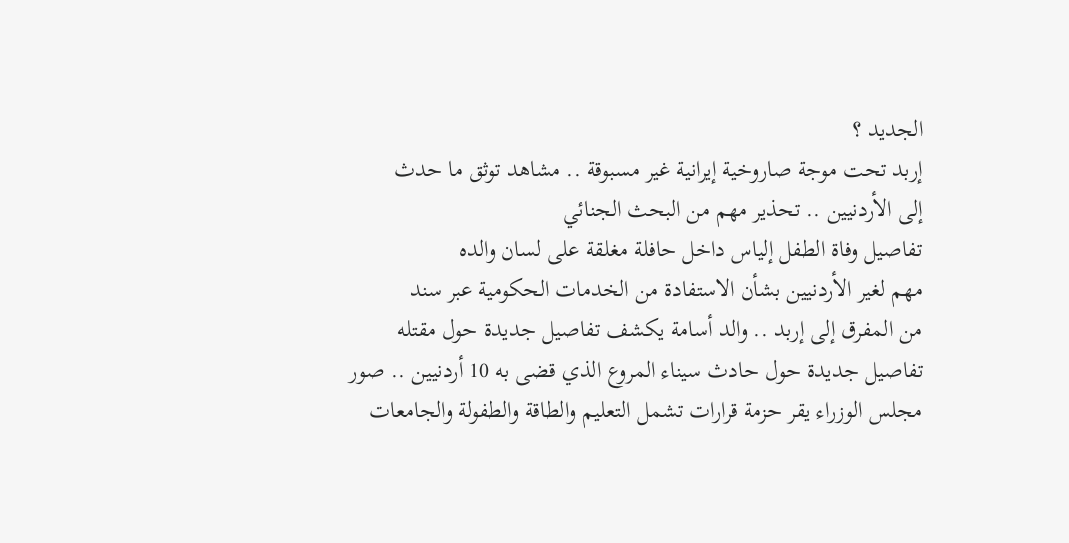الجديد ؟
إربد تحت موجة صاروخية إيرانية غير مسبوقة .. مشاهد توثق ما حدث
إلى الأردنيين .. تحذير مهم من البحث الجنائي
تفاصيل وفاة الطفل إلياس داخل حافلة مغلقة على لسان والده
مهم لغير الأردنيين بشأن الاستفادة من الخدمات الحكومية عبر سند
من المفرق إلى إربد .. والد أسامة يكشف تفاصيل جديدة حول مقتله
تفاصيل جديدة حول حادث سيناء المروع الذي قضى به 10 أردنيين .. صور
مجلس الوزراء يقر حزمة قرارات تشمل التعليم والطاقة والطفولة والجامعات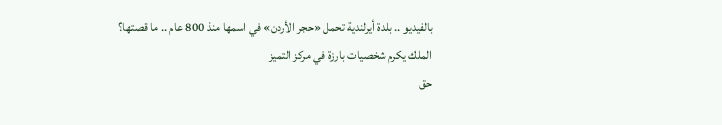بالفيديو .. بلدة أيرلندية تحمل «حجر الأردن» في اسمها منذ 800 عام .. ما قصتها؟
الملك يكرم شخصيات بارزة في مركز التميز
حق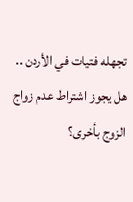تجهله فتيات في الأردن .. هل يجوز اشتراط عدم زواج الزوج بأخرى؟